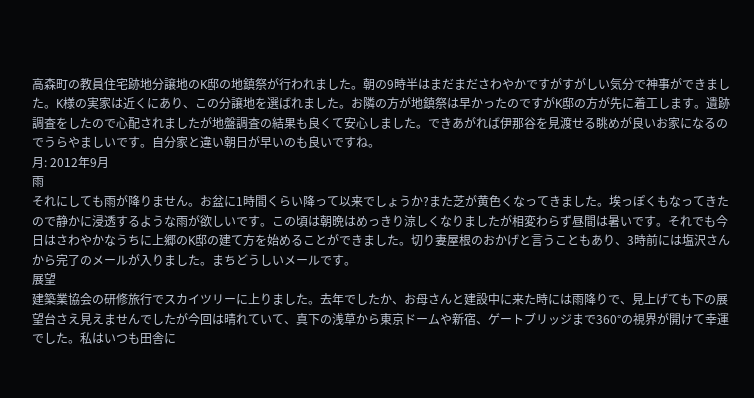高森町の教員住宅跡地分譲地のK邸の地鎮祭が行われました。朝の9時半はまだまださわやかですがすがしい気分で神事ができました。K様の実家は近くにあり、この分譲地を選ばれました。お隣の方が地鎮祭は早かったのですがK邸の方が先に着工します。遺跡調査をしたので心配されましたが地盤調査の結果も良くて安心しました。できあがれば伊那谷を見渡せる眺めが良いお家になるのでうらやましいです。自分家と違い朝日が早いのも良いですね。
月: 2012年9月
雨
それにしても雨が降りません。お盆に1時間くらい降って以来でしょうか?また芝が黄色くなってきました。埃っぽくもなってきたので静かに浸透するような雨が欲しいです。この頃は朝晩はめっきり涼しくなりましたが相変わらず昼間は暑いです。それでも今日はさわやかなうちに上郷のK邸の建て方を始めることができました。切り妻屋根のおかげと言うこともあり、3時前には塩沢さんから完了のメールが入りました。まちどうしいメールです。
展望
建築業協会の研修旅行でスカイツリーに上りました。去年でしたか、お母さんと建設中に来た時には雨降りで、見上げても下の展望台さえ見えませんでしたが今回は晴れていて、真下の浅草から東京ドームや新宿、ゲートブリッジまで360°の視界が開けて幸運でした。私はいつも田舎に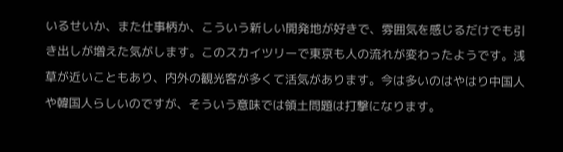いるせいか、また仕事柄か、こういう新しい開発地が好きで、雰囲気を感じるだけでも引き出しが増えた気がします。このスカイツリーで東京も人の流れが変わったようです。浅草が近いこともあり、内外の観光客が多くて活気があります。今は多いのはやはり中国人や韓国人らしいのですが、そういう意味では領土問題は打撃になります。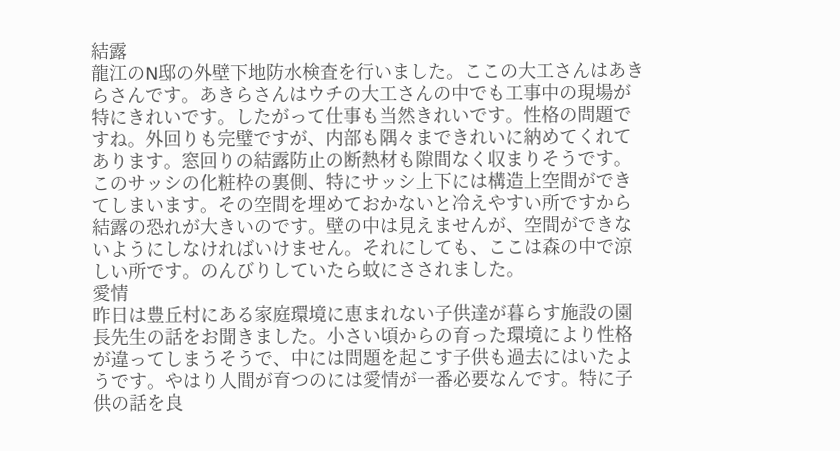結露
龍江のN邸の外壁下地防水検査を行いました。ここの大工さんはあきらさんです。あきらさんはウチの大工さんの中でも工事中の現場が特にきれいです。したがって仕事も当然きれいです。性格の問題ですね。外回りも完璧ですが、内部も隅々まできれいに納めてくれてあります。窓回りの結露防止の断熱材も隙間なく収まりそうです。このサッシの化粧枠の裏側、特にサッシ上下には構造上空間ができてしまいます。その空間を埋めておかないと冷えやすい所ですから結露の恐れが大きいのです。壁の中は見えませんが、空間ができないようにしなければいけません。それにしても、ここは森の中で涼しい所です。のんびりしていたら蚊にさされました。
愛情
昨日は豊丘村にある家庭環境に恵まれない子供達が暮らす施設の園長先生の話をお聞きました。小さい頃からの育った環境により性格が違ってしまうそうで、中には問題を起こす子供も過去にはいたようです。やはり人間が育つのには愛情が一番必要なんです。特に子供の話を良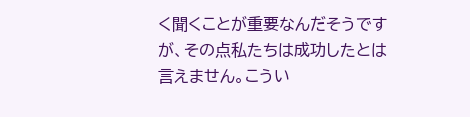く聞くことが重要なんだそうですが、その点私たちは成功したとは言えません。こうい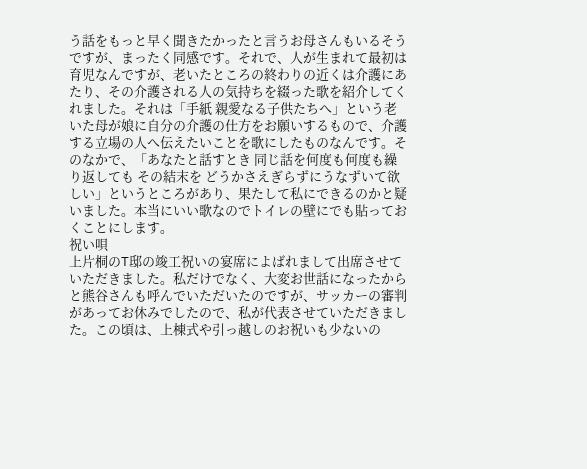う話をもっと早く聞きたかったと言うお母さんもいるそうですが、まったく同感です。それで、人が生まれて最初は育児なんですが、老いたところの終わりの近くは介護にあたり、その介護される人の気持ちを綴った歌を紹介してくれました。それは「手紙 親愛なる子供たちへ」という老いた母が娘に自分の介護の仕方をお願いするもので、介護する立場の人へ伝えたいことを歌にしたものなんです。そのなかで、「あなたと話すとき 同じ話を何度も何度も繰り返しても その結末を どうかさえぎらずにうなずいて欲しい」というところがあり、果たして私にできるのかと疑いました。本当にいい歌なのでトイレの壁にでも貼っておくことにします。
祝い唄
上片桐のT邸の竣工祝いの宴席によばれまして出席させていただきました。私だけでなく、大変お世話になったからと熊谷さんも呼んでいただいたのですが、サッカーの審判があってお休みでしたので、私が代表させていただきました。この頃は、上棟式や引っ越しのお祝いも少ないの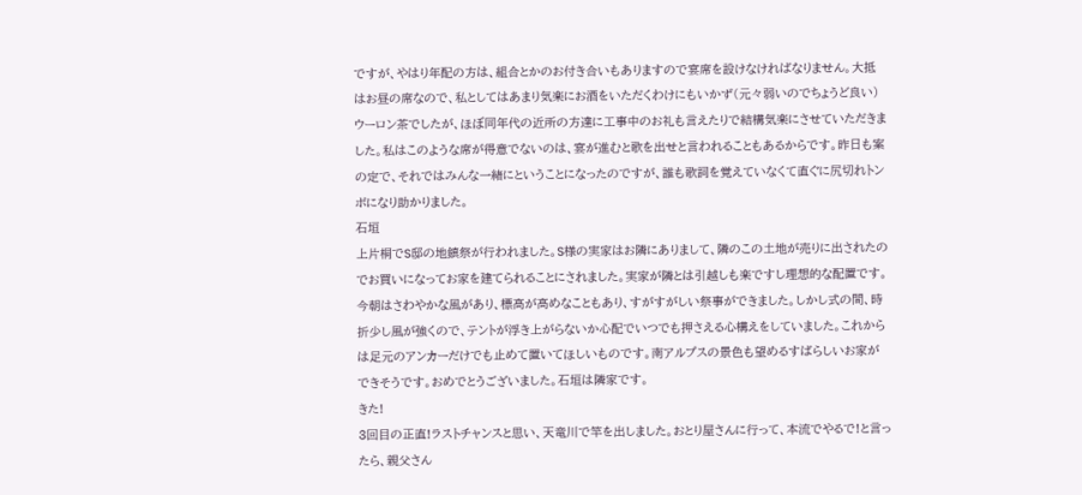ですが、やはり年配の方は、組合とかのお付き合いもありますので宴席を設けなければなりません。大抵はお昼の席なので、私としてはあまり気楽にお酒をいただくわけにもいかず(元々弱いのでちょうど良い)ウーロン茶でしたが、ほぼ同年代の近所の方達に工事中のお礼も言えたりで結構気楽にさせていただきました。私はこのような席が得意でないのは、宴が進むと歌を出せと言われることもあるからです。昨日も案の定で、それではみんな一緒にということになったのですが、誰も歌詞を覚えていなくて直ぐに尻切れトンボになり助かりました。
石垣
上片桐でS邸の地鎮祭が行われました。S様の実家はお隣にありまして、隣のこの土地が売りに出されたのでお買いになってお家を建てられることにされました。実家が隣とは引越しも楽ですし理想的な配置です。今朝はさわやかな風があり、標高が高めなこともあり、すがすがしい祭事ができました。しかし式の間、時折少し風が強くので、テントが浮き上がらないか心配でいつでも押さえる心構えをしていました。これからは足元のアンカーだけでも止めて置いてほしいものです。南アルプスの景色も望めるすばらしいお家ができそうです。おめでとうございました。石垣は隣家です。
きた!
3回目の正直!ラストチャンスと思い、天竜川で竿を出しました。おとり屋さんに行って、本流でやるで!と言ったら、親父さん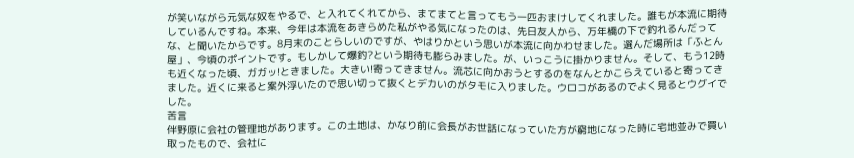が笑いながら元気な奴をやるで、と入れてくれてから、まてまてと言ってもう一匹おまけしてくれました。誰もが本流に期待しているんですね。本来、今年は本流をあきらめた私がやる気になったのは、先日友人から、万年橋の下で釣れるんだってな、と聞いたからです。8月末のことらしいのですが、やはりかという思いが本流に向かわせました。選んだ場所は「ふとん屋」、今頃のポイントです。もしかして爆釣?という期待も膨らみました。が、いっこうに掛かりません。そして、もう12時も近くなった頃、ガガッ!ときました。大きい!寄ってきません。流芯に向かおうとするのをなんとかこらえていると寄ってきました。近くに来ると案外浮いたので思い切って抜くとデカいのがタモに入りました。ウロコがあるのでよく見るとウグイでした。
苦言
伴野原に会社の管理地があります。この土地は、かなり前に会長がお世話になっていた方が窮地になった時に宅地並みで買い取ったもので、会社に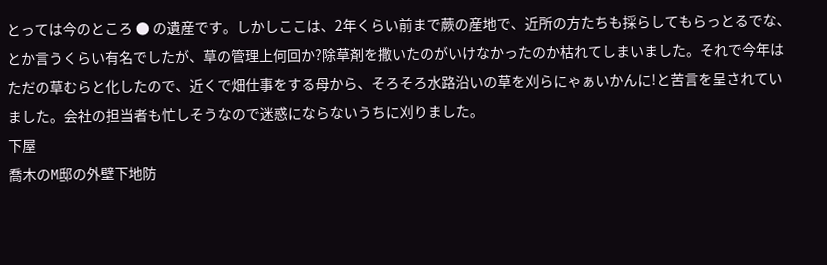とっては今のところ ● の遺産です。しかしここは、2年くらい前まで蕨の産地で、近所の方たちも採らしてもらっとるでな、とか言うくらい有名でしたが、草の管理上何回か?除草剤を撒いたのがいけなかったのか枯れてしまいました。それで今年はただの草むらと化したので、近くで畑仕事をする母から、そろそろ水路沿いの草を刈らにゃぁいかんに!と苦言を呈されていました。会社の担当者も忙しそうなので迷惑にならないうちに刈りました。
下屋
喬木のM邸の外壁下地防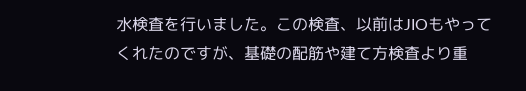水検査を行いました。この検査、以前はJIOもやってくれたのですが、基礎の配筋や建て方検査より重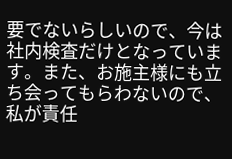要でないらしいので、今は社内検査だけとなっています。また、お施主様にも立ち会ってもらわないので、私が責任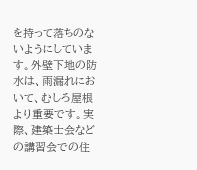を持って落ちのないようにしています。外壁下地の防水は、雨漏れにおいて、むしろ屋根より重要です。実際、建築士会などの講習会での住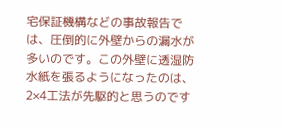宅保証機構などの事故報告では、圧倒的に外壁からの漏水が多いのです。この外壁に透湿防水紙を張るようになったのは、2×4工法が先駆的と思うのです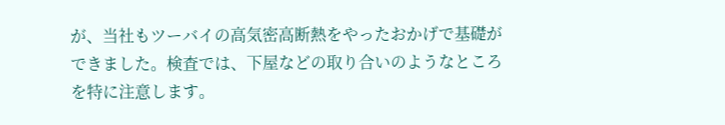が、当社もツーバイの高気密高断熱をやったおかげで基礎ができました。検査では、下屋などの取り合いのようなところを特に注意します。